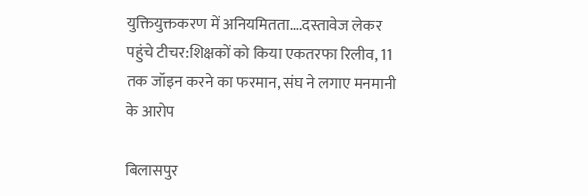युक्तियुक्तकरण में अनियमितता….दस्तावेज लेकर पहुंचे टीचर:शिक्षकों को किया एकतरफा रिलीव, 11 तक जॉइन करने का फरमान, संघ ने लगाए मनमानी के आरोप

बिलासपुर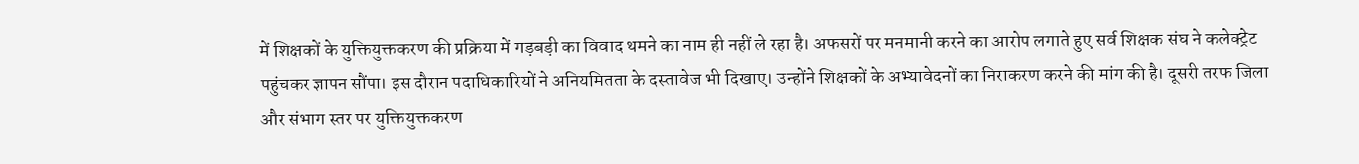में शिक्षकों के युक्तियुक्तकरण की प्रक्रिया में गड़बड़ी का विवाद थमने का नाम ही नहीं ले रहा है। अफसरों पर मनमानी करने का आरोप लगाते हुए सर्व शिक्षक संघ ने कलेक्ट्रेट पहुंचकर ज्ञापन सौंपा। इस दौरान पदाधिकारियों ने अनियमितता के दस्तावेज भी दिखाए। उन्होंने शिक्षकों के अभ्यावेदनों का निराकरण करने की मांग की है। दूसरी तरफ जिला और संभाग स्तर पर युक्तियुक्तकरण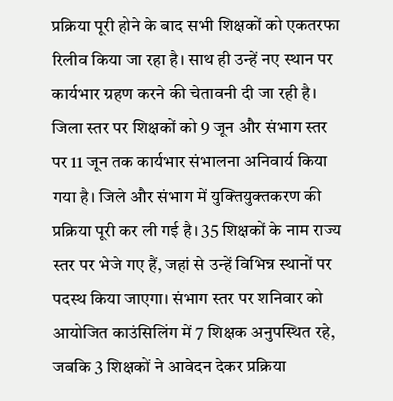प्रक्रिया पूरी होने के बाद सभी शिक्षकों को एकतरफा रिलीव किया जा रहा है। साथ ही उन्हें नए स्थान पर कार्यभार ग्रहण करने की चेतावनी दी जा रही है। जिला स्तर पर शिक्षकों को 9 जून और संभाग स्तर पर 11 जून तक कार्यभार संभालना अनिवार्य किया गया है। जिले और संभाग में युक्तियुक्तकरण की प्रक्रिया पूरी कर ली गई है। 35 शिक्षकों के नाम राज्य स्तर पर भेजे गए हैं, जहां से उन्हें विभिन्न स्थानों पर पदस्थ किया जाएगा। संभाग स्तर पर शनिवार को आयोजित काउंसिलिंग में 7 शिक्षक अनुपस्थित रहे, जबकि 3 शिक्षकों ने आवेदन देकर प्रक्रिया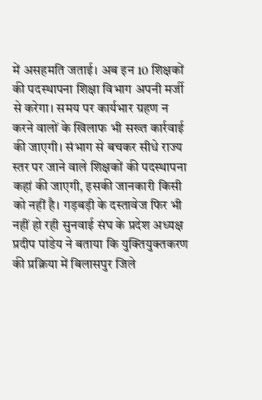में असहमति जताई। अब इन 10 शिक्षकों की पदस्थापना शिक्षा विभाग अपनी मर्जी से करेगा। समय पर कार्यभार ग्रहण न करने वालों के खिलाफ भी सख्त कार्रवाई की जाएगी। संभाग से बचकर सीधे राज्य स्तर पर जाने वाले शिक्षकों की पदस्थापना कहां की जाएगी, इसकी जानकारी किसी को नहीं है। गड़बड़ी के दस्तावेज फिर भी नहीं हो रही सुनवाई संघ के प्रदेश अध्यक्ष प्रदीप पांडेय ने बताया कि युक्तियुक्तकरण की प्रक्रिया में बिलासपुर जिले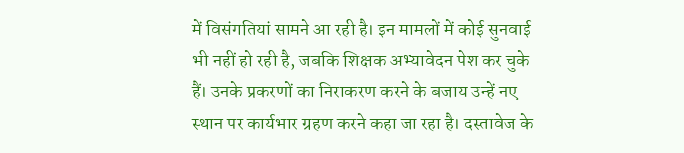में विसंगतियां सामने आ रही है। इन मामलों में कोई सुनवाई भी नहीं हो रही है, जबकि शिक्षक अभ्यावेदन पेश कर चुके हैं। उनके प्रकरणों का निराकरण करने के बजाय उन्हें नए स्थान पर कार्यभार ग्रहण करने कहा जा रहा है। दस्तावेज के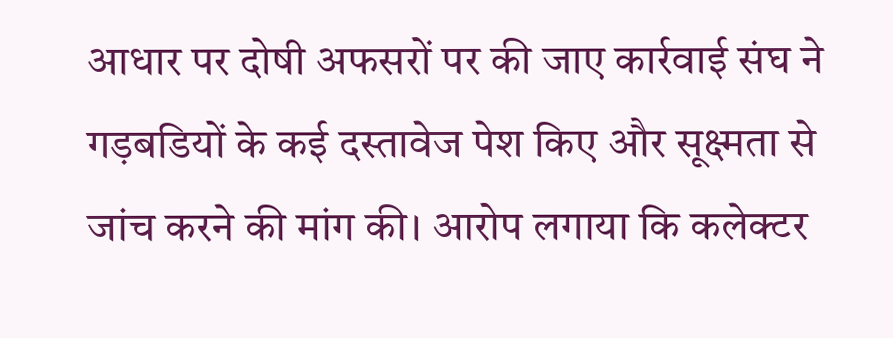आधार पर दोषी अफसरों पर की जाए कार्रवाई संघ ने गड़बडियों के कई दस्तावेज पेश किए और सूक्ष्मता से जांच करने की मांग की। आरोप लगाया कि कलेक्टर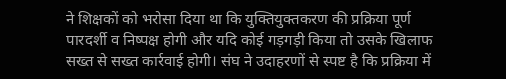ने शिक्षकों को भरोसा दिया था कि युक्तियुक्तकरण की प्रक्रिया पूर्ण पारदर्शी व निष्पक्ष होगी और यदि कोई गड़गड़ी किया तो उसके खिलाफ सख्त से सख्त कार्रवाई होगी। संघ ने उदाहरणों से स्पष्ट है कि प्रक्रिया में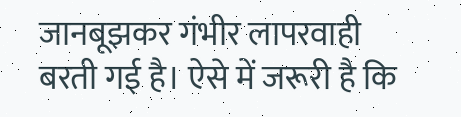जानबूझकर गंभीर लापरवाही बरती गई है। ऐसे में जरूरी है कि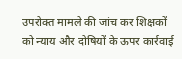उपरोक्त मामले की जांच कर शिक्षकों को न्याय और दोषियों के ऊपर कार्रवाई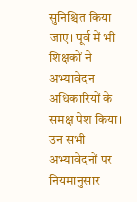सुनिश्चित किया जाए। पूर्व में भी शिक्षकों ने अभ्यावेदन अधिकारियों के समक्ष पेश किया। उन सभी अभ्यावेदनों पर नियमानुसार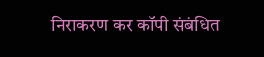निराकरण कर कॉपी संबंधित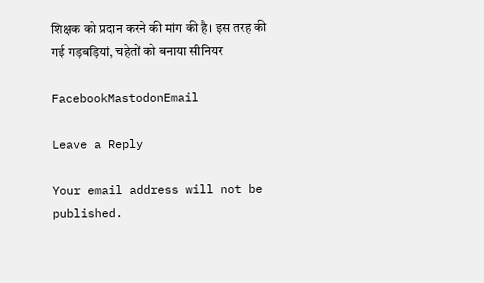शिक्षक को प्रदान करने की मांग की है। इस तरह की गई गड़बड़ियां, चहेतों को बनाया सीनियर

FacebookMastodonEmail

Leave a Reply

Your email address will not be published.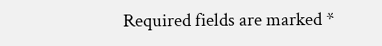Required fields are marked *